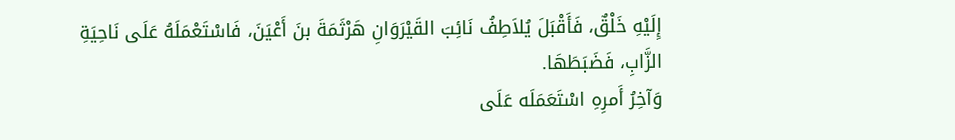إِلَيْهِ خَلْقٌ، فَأَقْبَلَ يُلاَطِفُ نَائِبَ القَيْرَوَانِ هَرْثَمَةَ بنَ أَعْيَنَ، فَاسْتَعْمَلَهُ عَلَى نَاحِيَةِ الزَّابِ، فَضَبَطَهَا.
وَآخِرُ أَمرِهِ اسْتَعَمَلَه عَلَى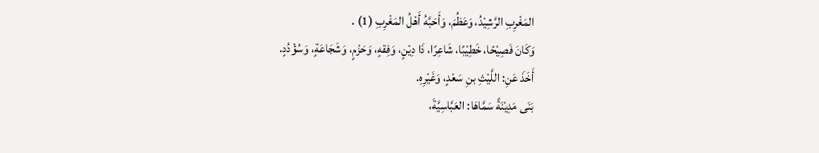المَغْرِبِ الرَّشِيْدُ، وَعَظُمَ، وَأَحَبَّهُ أَهْلُ المَغْرِبِ (1) .
وَكَانَ فَصِيْحًا، خَطِيْبًا، شَاعِرًا، ذَا دِيْنٍ، وَفِقهٍ، وَحَزْمٍ، وَشَجَاعَةٍ، وَسُؤْدُدٍ.
أَخَذَ عَنِ: اللَّيْثِ بنِ سَعْدٍ، وَغَيْرِهِ.
بَنَى مَدِيْنَةً سَمَّاهَا: العَبَّاسِيَّةَ،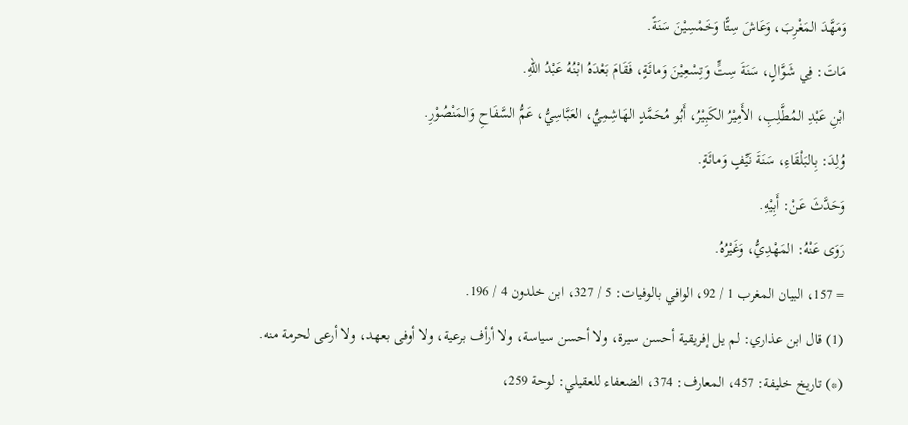وَمَهَّدَ المَغْرِبَ، وَعَاشَ سِتًّا وَخَمْسِيْنَ سَنَةً.
مَاتَ: فِي شَوَّالٍ، سَنَةَ سِتٍّ وَتِسْعِيْنَ وَمائَةٍ، فَقَامَ بَعْدَهُ ابْنُهُ عَبْدُ اللهِ.
ابْنِ عَبْدِ المُطَّلِبِ، الأَمِيْرُ الكَبِيْرُ، أَبُو مُحَمَّدٍ الهَاشِمِيُّ، العَبَّاسِيُّ، عَمُّ السَّفَاحِ وَالمَنْصُوْرِ.
وُلِدَ: بِالبَلْقَاءِ، سَنَةَ نَيِّفٍ وَمائَةٍ.
وَحَدَّثَ عَنْ: أَبِيْهِ.
رَوَى عَنْهُ: المَهْدِيُّ، وَغَيْرُهُ.
= 157، البيان المغرب 1 / 92، الوافي بالوفيات: 5 / 327، ابن خلدون 4 / 196.
(1) قال ابن عذاري: لم يل إفريقية أحسن سيرة، ولا أحسن سياسة، ولا أرأف برعية، ولا أوفى بعهد، ولا أرعى لحرمة منه.
(*) تاريخ خليفة: 457، المعارف: 374، الضعفاء للعقيلي: لوحة 259،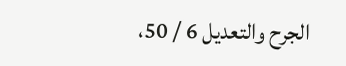الجرح والتعديل 6 / 50،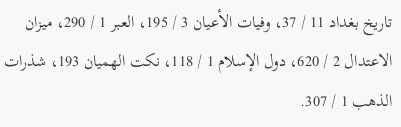تاريخ بغداد 11 / 37، وفيات الأعيان 3 / 195، العبر 1 / 290، ميزان الاعتدال 2 / 620، دول الإسلام 1 / 118، نكت الهميان 193، شذرات الذهب 1 / 307.